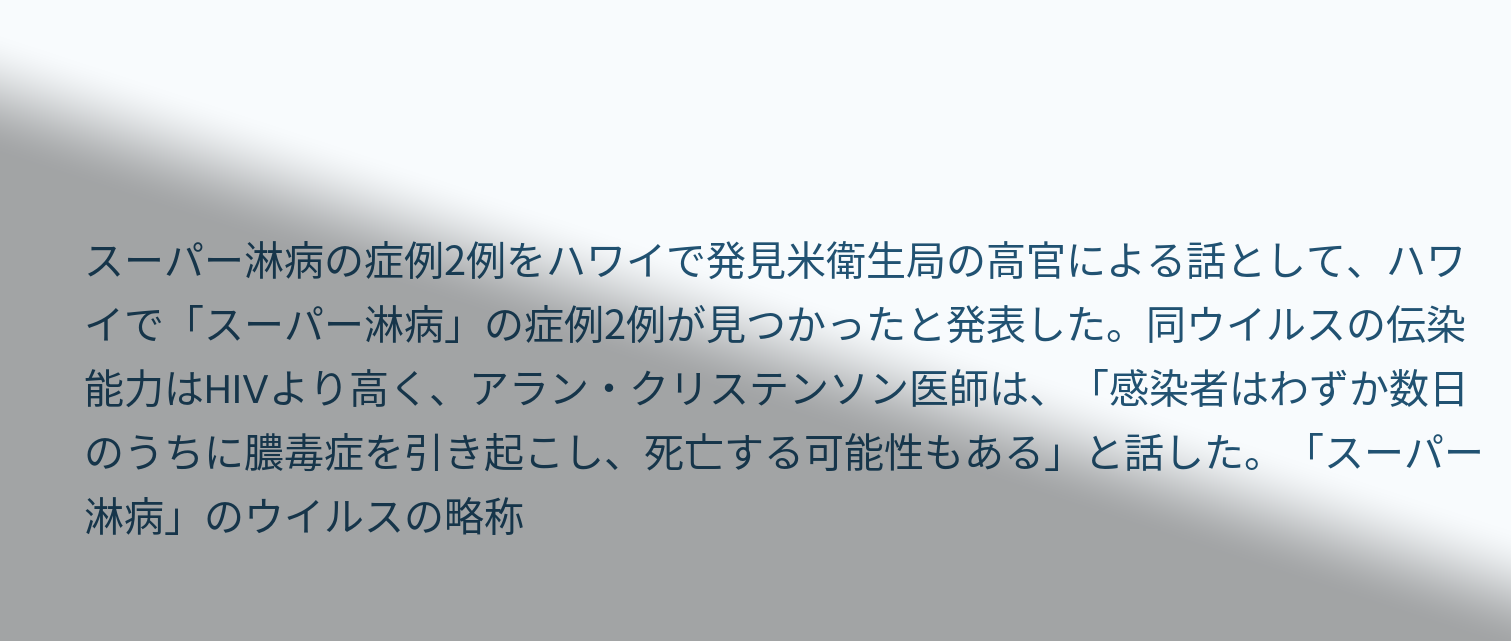スーパー淋病の症例2例をハワイで発見米衛生局の高官による話として、ハワイで「スーパー淋病」の症例2例が見つかったと発表した。同ウイルスの伝染能力はHIVより高く、アラン・クリステンソン医師は、「感染者はわずか数日のうちに膿毒症を引き起こし、死亡する可能性もある」と話した。「スーパー淋病」のウイルスの略称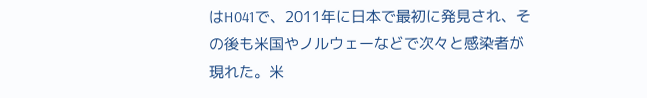はH041で、2011年に日本で最初に発見され、その後も米国やノルウェーなどで次々と感染者が現れた。米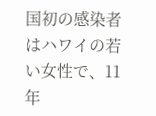国初の感染者はハワイの若い女性で、11年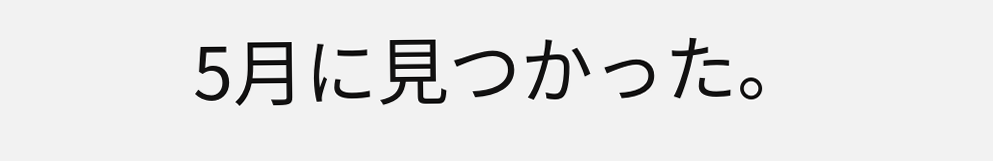5月に見つかった。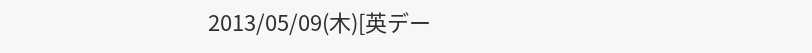2013/05/09(木)[英デー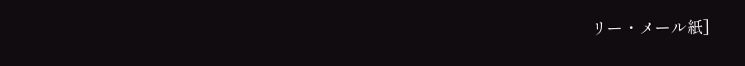リー・メール紙]